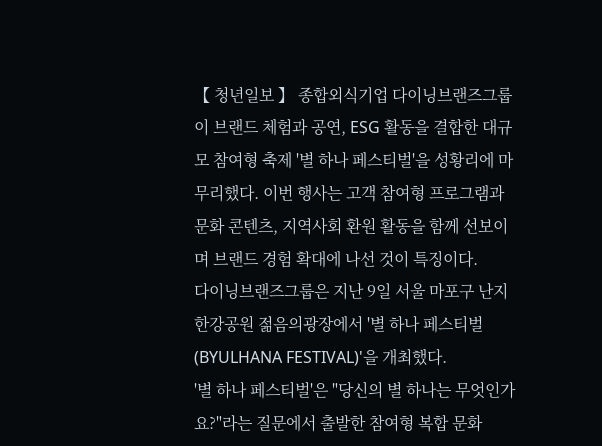【 청년일보 】 종합외식기업 다이닝브랜즈그룹이 브랜드 체험과 공연, ESG 활동을 결합한 대규모 참여형 축제 '별 하나 페스티벌'을 성황리에 마무리했다. 이번 행사는 고객 참여형 프로그램과 문화 콘텐츠, 지역사회 환원 활동을 함께 선보이며 브랜드 경험 확대에 나선 것이 특징이다.
다이닝브랜즈그룹은 지난 9일 서울 마포구 난지한강공원 젊음의광장에서 '별 하나 페스티벌(BYULHANA FESTIVAL)'을 개최했다.
'별 하나 페스티벌'은 "당신의 별 하나는 무엇인가요?"라는 질문에서 출발한 참여형 복합 문화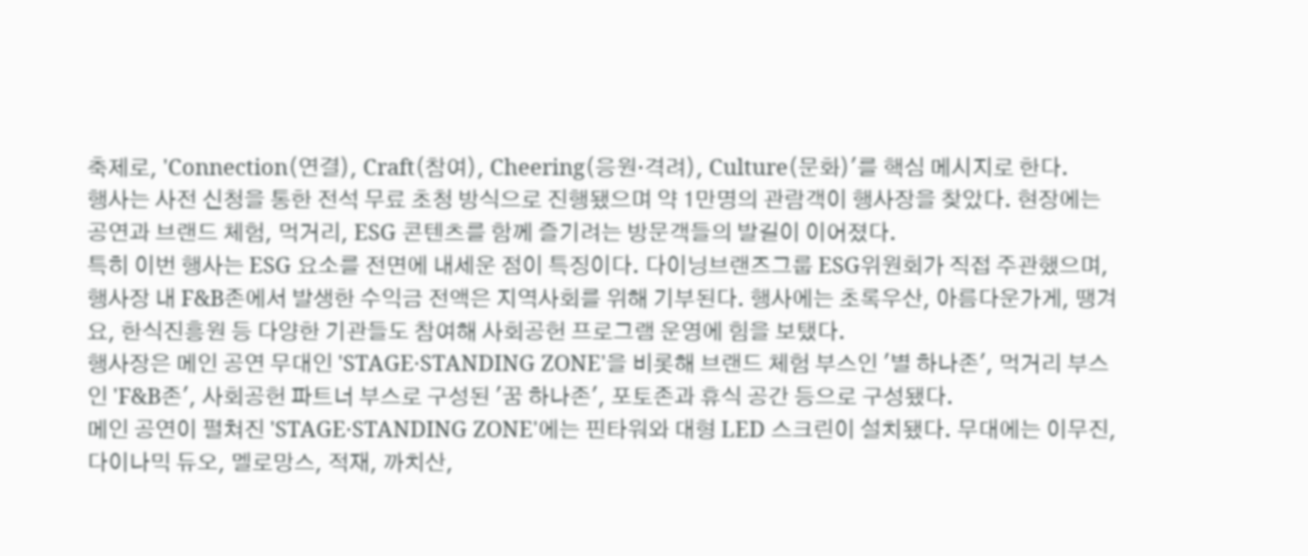축제로, 'Connection(연결), Craft(참여), Cheering(응원·격려), Culture(문화)'를 핵심 메시지로 한다.
행사는 사전 신청을 통한 전석 무료 초청 방식으로 진행됐으며 약 1만명의 관람객이 행사장을 찾았다. 현장에는 공연과 브랜드 체험, 먹거리, ESG 콘텐츠를 함께 즐기려는 방문객들의 발길이 이어졌다.
특히 이번 행사는 ESG 요소를 전면에 내세운 점이 특징이다. 다이닝브랜즈그룹 ESG위원회가 직접 주관했으며, 행사장 내 F&B존에서 발생한 수익금 전액은 지역사회를 위해 기부된다. 행사에는 초록우산, 아름다운가게, 땡겨요, 한식진흥원 등 다양한 기관들도 참여해 사회공헌 프로그램 운영에 힘을 보탰다.
행사장은 메인 공연 무대인 'STAGE·STANDING ZONE'을 비롯해 브랜드 체험 부스인 '별 하나존', 먹거리 부스인 'F&B존', 사회공헌 파트너 부스로 구성된 '꿈 하나존', 포토존과 휴식 공간 등으로 구성됐다.
메인 공연이 펼쳐진 'STAGE·STANDING ZONE'에는 핀타워와 대형 LED 스크린이 설치됐다. 무대에는 이무진, 다이나믹 듀오, 멜로망스, 적재, 까치산,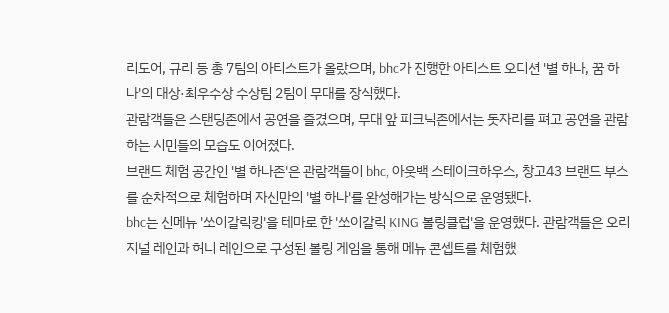리도어, 규리 등 총 7팀의 아티스트가 올랐으며, bhc가 진행한 아티스트 오디션 '별 하나, 꿈 하나'의 대상·최우수상 수상팀 2팀이 무대를 장식했다.
관람객들은 스탠딩존에서 공연을 즐겼으며, 무대 앞 피크닉존에서는 돗자리를 펴고 공연을 관람하는 시민들의 모습도 이어졌다.
브랜드 체험 공간인 '별 하나존'은 관람객들이 bhc, 아웃백 스테이크하우스, 창고43 브랜드 부스를 순차적으로 체험하며 자신만의 '별 하나'를 완성해가는 방식으로 운영됐다.
bhc는 신메뉴 '쏘이갈릭킹'을 테마로 한 '쏘이갈릭 KING 볼링클럽'을 운영했다. 관람객들은 오리지널 레인과 허니 레인으로 구성된 볼링 게임을 통해 메뉴 콘셉트를 체험했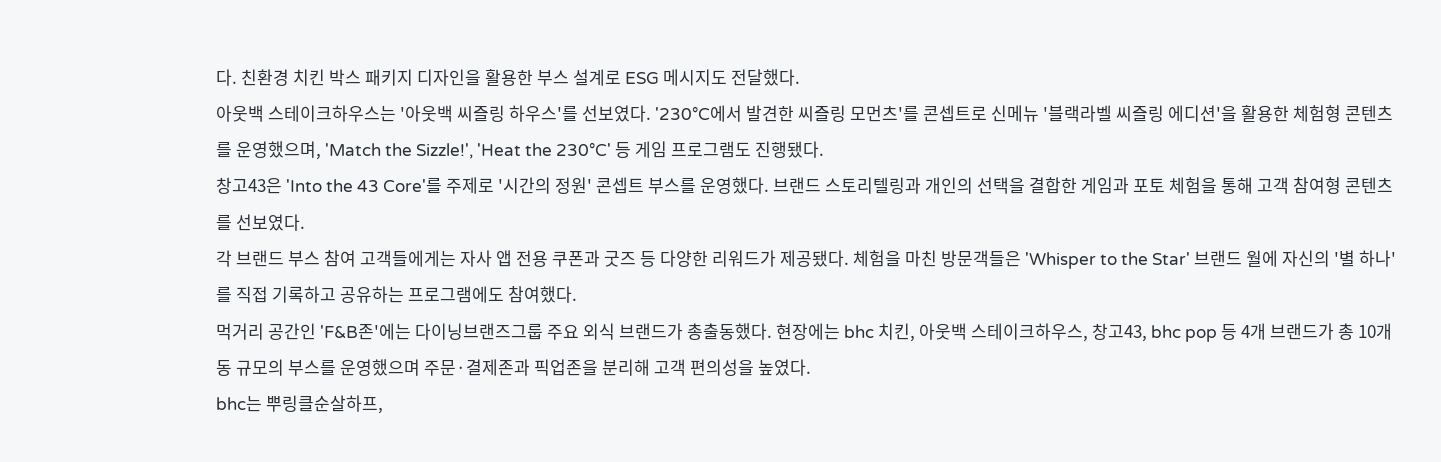다. 친환경 치킨 박스 패키지 디자인을 활용한 부스 설계로 ESG 메시지도 전달했다.
아웃백 스테이크하우스는 '아웃백 씨즐링 하우스'를 선보였다. '230°C에서 발견한 씨즐링 모먼츠'를 콘셉트로 신메뉴 '블랙라벨 씨즐링 에디션'을 활용한 체험형 콘텐츠를 운영했으며, 'Match the Sizzle!', 'Heat the 230°C' 등 게임 프로그램도 진행됐다.
창고43은 'Into the 43 Core'를 주제로 '시간의 정원' 콘셉트 부스를 운영했다. 브랜드 스토리텔링과 개인의 선택을 결합한 게임과 포토 체험을 통해 고객 참여형 콘텐츠를 선보였다.
각 브랜드 부스 참여 고객들에게는 자사 앱 전용 쿠폰과 굿즈 등 다양한 리워드가 제공됐다. 체험을 마친 방문객들은 'Whisper to the Star' 브랜드 월에 자신의 '별 하나'를 직접 기록하고 공유하는 프로그램에도 참여했다.
먹거리 공간인 'F&B존'에는 다이닝브랜즈그룹 주요 외식 브랜드가 총출동했다. 현장에는 bhc 치킨, 아웃백 스테이크하우스, 창고43, bhc pop 등 4개 브랜드가 총 10개동 규모의 부스를 운영했으며 주문·결제존과 픽업존을 분리해 고객 편의성을 높였다.
bhc는 뿌링클순살하프,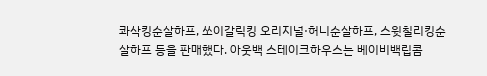콰삭킹순살하프, 쏘이갈릭킹 오리지널·허니순살하프, 스윗칠리킹순살하프 등을 판매했다. 아웃백 스테이크하우스는 베이비백립콤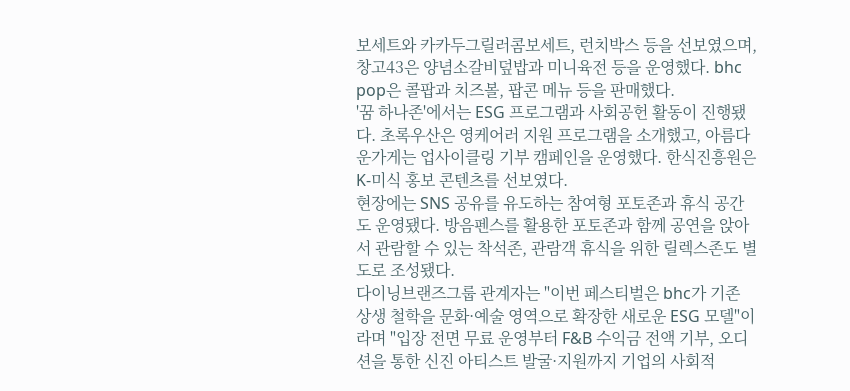보세트와 카카두그릴러콤보세트, 런치박스 등을 선보였으며, 창고43은 양념소갈비덮밥과 미니육전 등을 운영했다. bhc pop은 콜팝과 치즈볼, 팝콘 메뉴 등을 판매했다.
'꿈 하나존'에서는 ESG 프로그램과 사회공헌 활동이 진행됐다. 초록우산은 영케어러 지원 프로그램을 소개했고, 아름다운가게는 업사이클링 기부 캠페인을 운영했다. 한식진흥원은 K-미식 홍보 콘텐츠를 선보였다.
현장에는 SNS 공유를 유도하는 참여형 포토존과 휴식 공간도 운영됐다. 방음펜스를 활용한 포토존과 함께 공연을 앉아서 관람할 수 있는 착석존, 관람객 휴식을 위한 릴렉스존도 별도로 조성됐다.
다이닝브랜즈그룹 관계자는 "이번 페스티벌은 bhc가 기존 상생 철학을 문화·예술 영역으로 확장한 새로운 ESG 모델"이라며 "입장 전면 무료 운영부터 F&B 수익금 전액 기부, 오디션을 통한 신진 아티스트 발굴·지원까지 기업의 사회적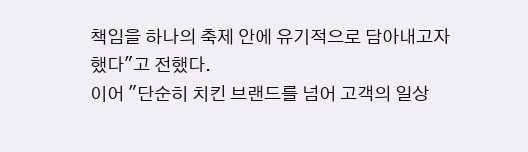책임을 하나의 축제 안에 유기적으로 담아내고자 했다"고 전했다.
이어 "단순히 치킨 브랜드를 넘어 고객의 일상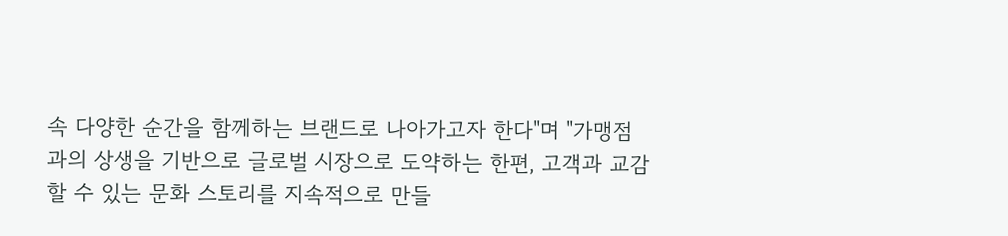속 다양한 순간을 함께하는 브랜드로 나아가고자 한다"며 "가맹점과의 상생을 기반으로 글로벌 시장으로 도약하는 한편, 고객과 교감할 수 있는 문화 스토리를 지속적으로 만들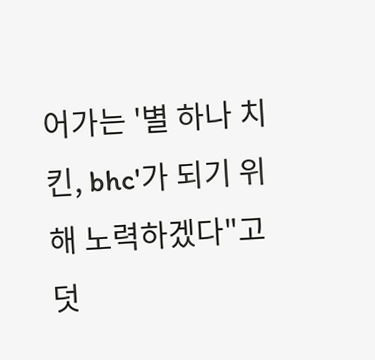어가는 '별 하나 치킨, bhc'가 되기 위해 노력하겠다"고 덧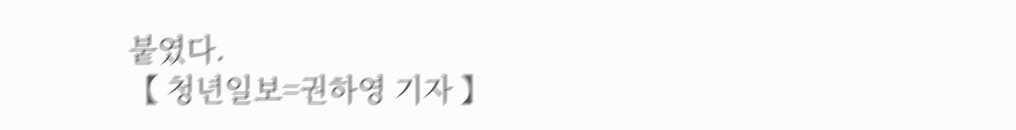붙였다.
【 청년일보=권하영 기자 】